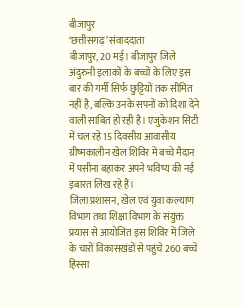बीजापुर
‘छत्तीसगढ़’ संवाददाता
बीजापुर, 20 मई। बीजापुर जिले अंदुरुनी इलाकों के बच्चों के लिए इस बार की गर्मी सिर्फ छुट्टियों तक सीमित नहीं है, बल्कि उनके सपनों को दिशा देने वाली साबित हो रही है। एजुकेशन सिटी में चल रहे 15 दिवसीय आवासीय ग्रीष्मकालीन खेल शिविर में बच्चे मैदान में पसीना बहाकर अपने भविष्य की नई इबारत लिख रहे हैं।
जिला प्रशासन, खेल एवं युवा कल्याण विभाग तथा शिक्षा विभाग के संयुक्त प्रयास से आयोजित इस शिविर में जिले के चारों विकासखंडों से पहुंचे 260 बच्चे हिस्सा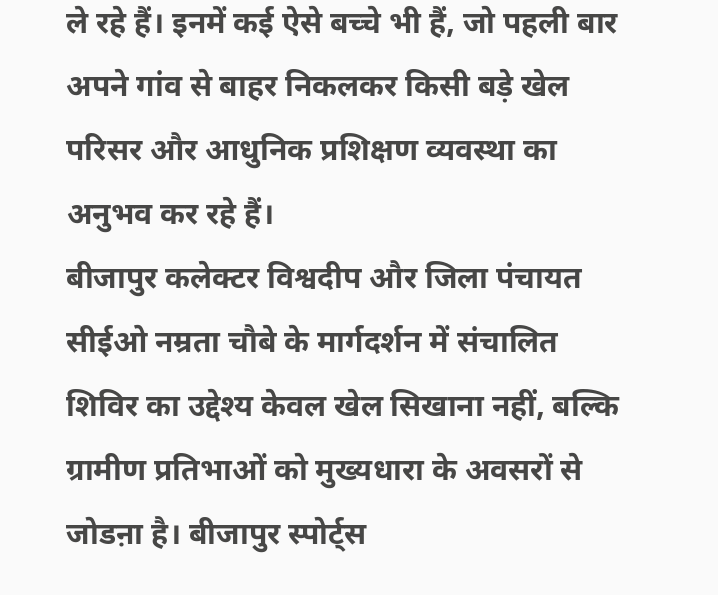ले रहे हैं। इनमें कई ऐसे बच्चे भी हैं, जो पहली बार अपने गांव से बाहर निकलकर किसी बड़े खेल परिसर और आधुनिक प्रशिक्षण व्यवस्था का अनुभव कर रहे हैं।
बीजापुर कलेक्टर विश्वदीप और जिला पंचायत सीईओ नम्रता चौबे के मार्गदर्शन में संचालित शिविर का उद्देश्य केवल खेल सिखाना नहीं, बल्कि ग्रामीण प्रतिभाओं को मुख्यधारा के अवसरों से जोडऩा है। बीजापुर स्पोर्ट्स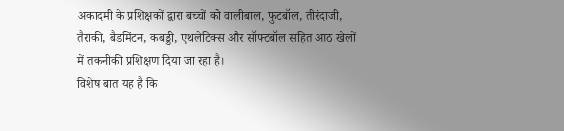अकादमी के प्रशिक्षकों द्वारा बच्चों को वालीबाल, फुटबॉल, तीरंदाजी, तैराकी, बैडमिंटन, कबड्डी, एथलेटिक्स और सॉफ्टबॉल सहित आठ खेलों में तकनीकी प्रशिक्षण दिया जा रहा है।
विशेष बात यह है कि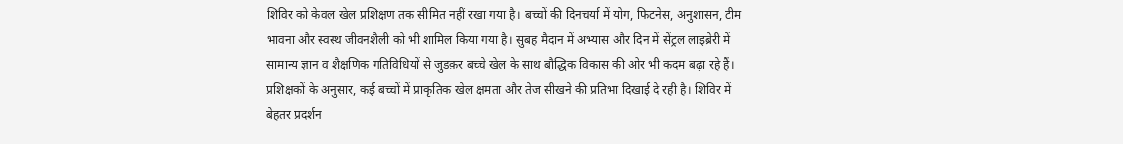शिविर को केवल खेल प्रशिक्षण तक सीमित नहीं रखा गया है। बच्चों की दिनचर्या में योग, फिटनेस, अनुशासन, टीम भावना और स्वस्थ जीवनशैली को भी शामिल किया गया है। सुबह मैदान में अभ्यास और दिन में सेंट्रल लाइब्रेरी में सामान्य ज्ञान व शैक्षणिक गतिविधियों से जुडक़र बच्चे खेल के साथ बौद्धिक विकास की ओर भी कदम बढ़ा रहे हैं।
प्रशिक्षकों के अनुसार, कई बच्चों में प्राकृतिक खेल क्षमता और तेज सीखने की प्रतिभा दिखाई दे रही है। शिविर में बेहतर प्रदर्शन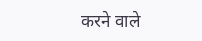करने वाले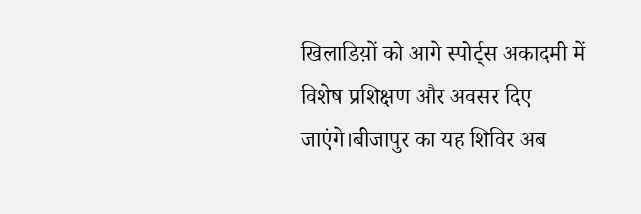खिलाडिय़ों को आगे स्पोर्ट्स अकादमी में विशेष प्रशिक्षण और अवसर दिए जाएंगे।बीजापुर का यह शिविर अब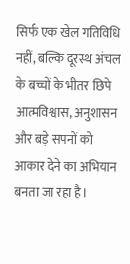सिर्फ एक खेल गतिविधि नहीं, बल्कि दूरस्थ अंचल के बच्चों के भीतर छिपे आत्मविश्वास, अनुशासन और बड़े सपनों को आकार देने का अभियान बनता जा रहा है।